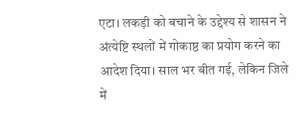एटा। लकड़ी को बचाने के उद्देश्य से शासन ने अंत्येष्टि स्थलों में गोकाष्ठ का प्रयोग करने का आदेश दिया। साल भर बीत गई, लेकिन जिले में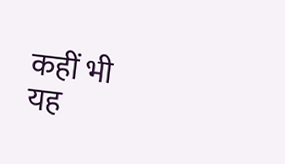कहीं भी यह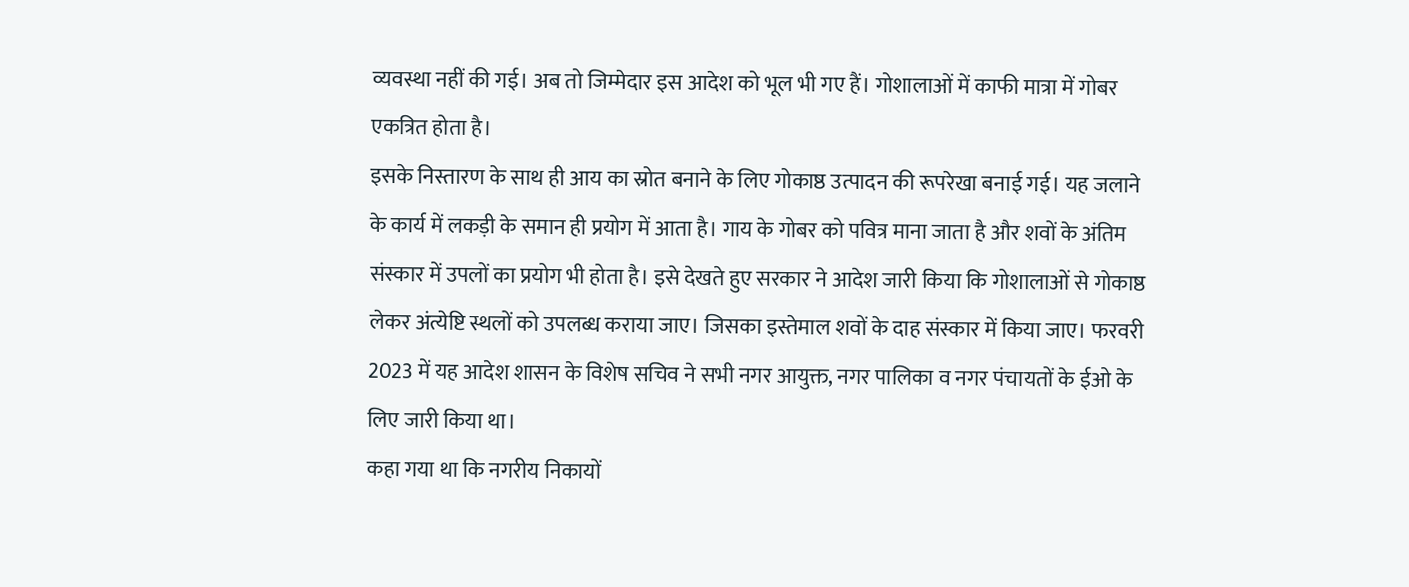व्यवस्था नहीं की गई। अब तो जिम्मेदार इस आदेश को भूल भी गए हैं। गोशालाओं में काफी मात्रा में गोबर एकत्रित होता है।
इसके निस्तारण के साथ ही आय का स्रोत बनाने के लिए गोकाष्ठ उत्पादन की रूपरेखा बनाई गई। यह जलाने के कार्य में लकड़ी के समान ही प्रयोग में आता है। गाय के गोबर को पवित्र माना जाता है और शवों के अंतिम संस्कार में उपलों का प्रयोग भी होता है। इसे देखते हुए सरकार ने आदेश जारी किया कि गोशालाओं से गोकाष्ठ लेकर अंत्येष्टि स्थलों को उपलब्ध कराया जाए। जिसका इस्तेमाल शवों के दाह संस्कार में किया जाए। फरवरी 2023 में यह आदेश शासन के विशेष सचिव ने सभी नगर आयुक्त, नगर पालिका व नगर पंचायतों के ईओ के लिए जारी किया था।
कहा गया था कि नगरीय निकायों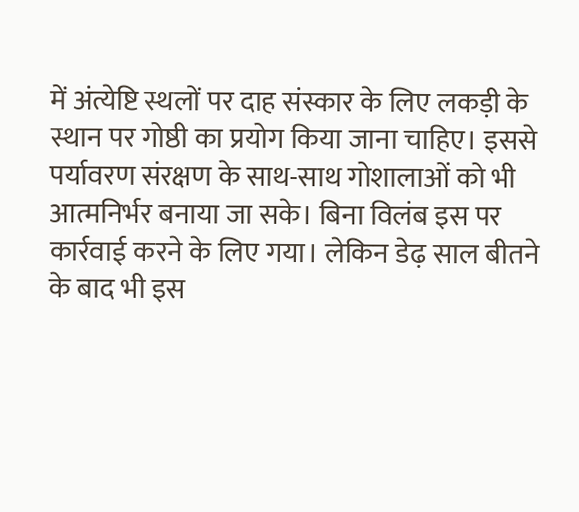में अंत्येष्टि स्थलों पर दाह संस्कार के लिए लकड़ी के स्थान पर गोष्ठी का प्रयोग किया जाना चाहिए। इससे पर्यावरण संरक्षण के साथ-साथ गोशालाओं को भी आत्मनिर्भर बनाया जा सके। बिना विलंब इस पर कार्रवाई करने के लिए गया। लेकिन डेढ़ साल बीतने के बाद भी इस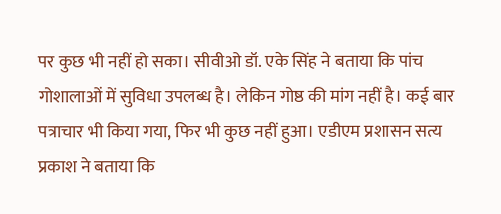पर कुछ भी नहीं हो सका। सीवीओ डॉ. एके सिंह ने बताया कि पांच गोशालाओं में सुविधा उपलब्ध है। लेकिन गोष्ठ की मांग नहीं है। कई बार पत्राचार भी किया गया, फिर भी कुछ नहीं हुआ। एडीएम प्रशासन सत्य प्रकाश ने बताया कि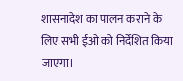शासनादेश का पालन कराने के लिए सभी ईओ को निर्देशित किया जाएगा।